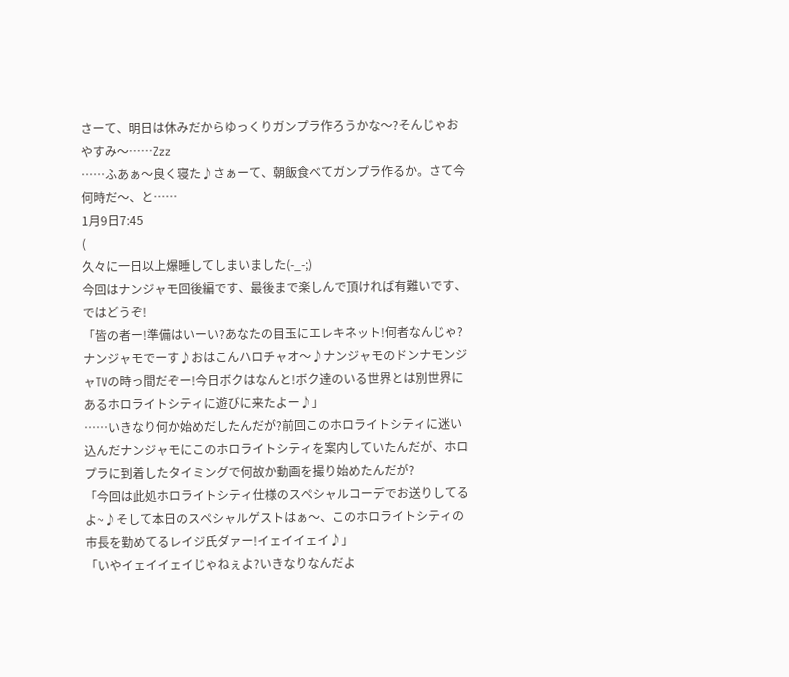さーて、明日は休みだからゆっくりガンプラ作ろうかな〜?そんじゃおやすみ〜……Zzz
……ふあぁ〜良く寝た♪さぁーて、朝飯食べてガンプラ作るか。さて今何時だ〜、と……
1月9日7:45
(
久々に一日以上爆睡してしまいました(-_-;)
今回はナンジャモ回後編です、最後まで楽しんで頂ければ有難いです、ではどうぞ!
「皆の者ー!準備はいーい?あなたの目玉にエレキネット!何者なんじゃ?ナンジャモでーす♪おはこんハロチャオ〜♪ナンジャモのドンナモンジャTVの時っ間だぞー!今日ボクはなんと!ボク達のいる世界とは別世界にあるホロライトシティに遊びに来たよー♪」
……いきなり何か始めだしたんだが?前回このホロライトシティに迷い込んだナンジャモにこのホロライトシティを案内していたんだが、ホロプラに到着したタイミングで何故か動画を撮り始めたんだが?
「今回は此処ホロライトシティ仕様のスペシャルコーデでお送りしてるよ~♪そして本日のスペシャルゲストはぁ〜、このホロライトシティの市長を勤めてるレイジ氏ダァー!イェイイェイ♪」
「いやイェイイェイじゃねぇよ?いきなりなんだよ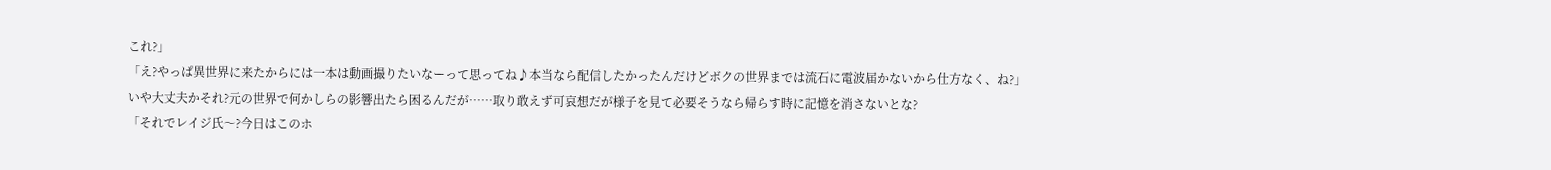これ?」
「え?やっぱ異世界に来たからには一本は動画撮りたいなーって思ってね♪本当なら配信したかったんだけどボクの世界までは流石に電波届かないから仕方なく、ね?」
いや大丈夫かそれ?元の世界で何かしらの影響出たら困るんだが……取り敢えず可哀想だが様子を見て必要そうなら帰らす時に記憶を消さないとな?
「それでレイジ氏〜?今日はこのホ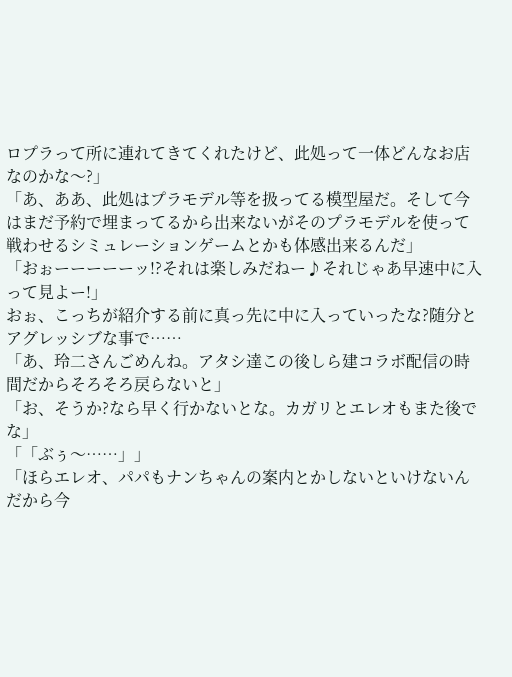ロプラって所に連れてきてくれたけど、此処って一体どんなお店なのかな〜?」
「あ、ああ、此処はプラモデル等を扱ってる模型屋だ。そして今はまだ予約で埋まってるから出来ないがそのプラモデルを使って戦わせるシミュレーションゲームとかも体感出来るんだ」
「おぉーーーーーッ!?それは楽しみだねー♪それじゃあ早速中に入って見よー!」
おぉ、こっちが紹介する前に真っ先に中に入っていったな?随分とアグレッシブな事で……
「あ、玲二さんごめんね。アタシ達この後しら建コラボ配信の時間だからそろそろ戻らないと」
「お、そうか?なら早く行かないとな。カガリとエレオもまた後でな」
「「ぶぅ〜……」」
「ほらエレオ、パパもナンちゃんの案内とかしないといけないんだから今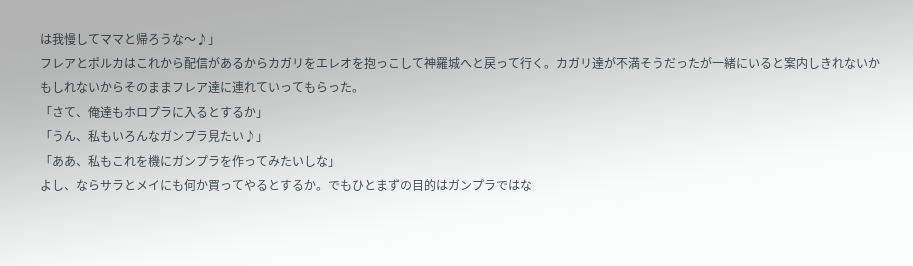は我慢してママと帰ろうな〜♪」
フレアとポルカはこれから配信があるからカガリをエレオを抱っこして神羅城へと戻って行く。カガリ達が不満そうだったが一緒にいると案内しきれないかもしれないからそのままフレア達に連れていってもらった。
「さて、俺達もホロプラに入るとするか」
「うん、私もいろんなガンプラ見たい♪」
「ああ、私もこれを機にガンプラを作ってみたいしな」
よし、ならサラとメイにも何か買ってやるとするか。でもひとまずの目的はガンプラではな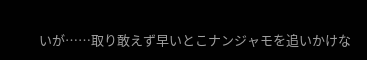いが……取り敢えず早いとこナンジャモを追いかけな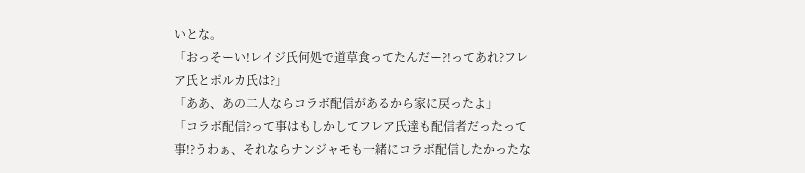いとな。
「おっそーい!レイジ氏何処で道草食ってたんだー?!ってあれ?フレア氏とポルカ氏は?」
「ああ、あの二人ならコラボ配信があるから家に戻ったよ」
「コラボ配信?って事はもしかしてフレア氏達も配信者だったって事!?うわぁ、それならナンジャモも一緒にコラボ配信したかったな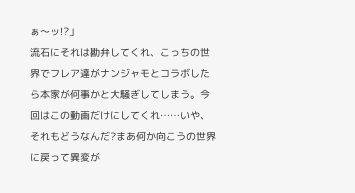ぁ〜ッ!?」
流石にそれは勘弁してくれ、こっちの世界でフレア達がナンジャモとコラボしたら本家が何事かと大騒ぎしてしまう。今回はこの動画だけにしてくれ……いや、それもどうなんだ?まあ何か向こうの世界に戻って異変が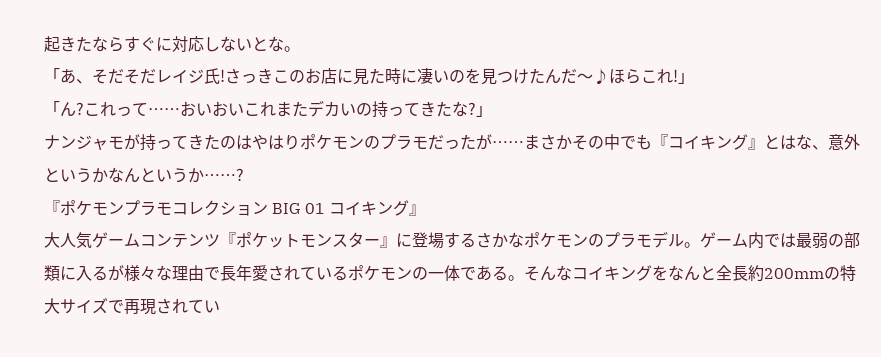起きたならすぐに対応しないとな。
「あ、そだそだレイジ氏!さっきこのお店に見た時に凄いのを見つけたんだ〜♪ほらこれ!」
「ん?これって……おいおいこれまたデカいの持ってきたな?」
ナンジャモが持ってきたのはやはりポケモンのプラモだったが……まさかその中でも『コイキング』とはな、意外というかなんというか……?
『ポケモンプラモコレクション BIG 01 コイキング』
大人気ゲームコンテンツ『ポケットモンスター』に登場するさかなポケモンのプラモデル。ゲーム内では最弱の部類に入るが様々な理由で長年愛されているポケモンの一体である。そんなコイキングをなんと全長約200mmの特大サイズで再現されてい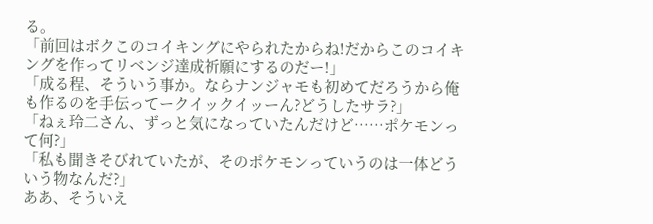る。
「前回はボクこのコイキングにやられたからね!だからこのコイキングを作ってリベンジ達成祈願にするのだー!」
「成る程、そういう事か。ならナンジャモも初めてだろうから俺も作るのを手伝ってークイックイッーん?どうしたサラ?」
「ねぇ玲二さん、ずっと気になっていたんだけど……ポケモンって何?」
「私も聞きそびれていたが、そのポケモンっていうのは一体どういう物なんだ?」
ああ、そういえ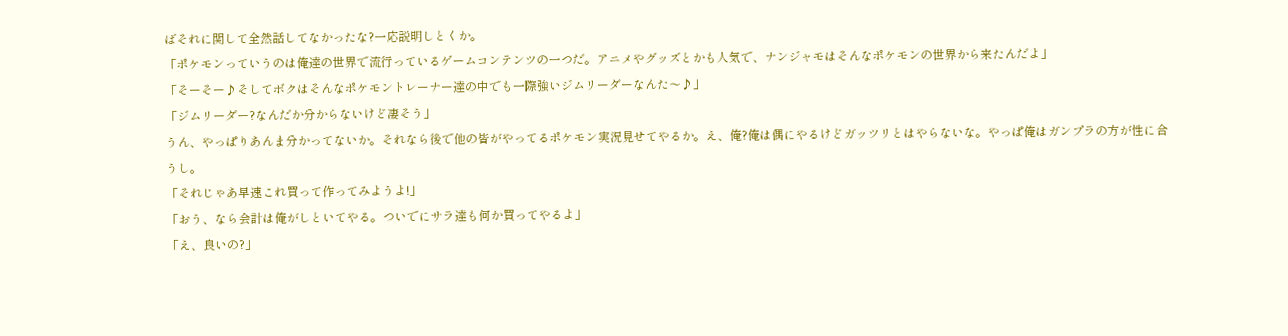ばそれに関して全然話してなかったな?一応説明しとくか。
「ポケモンっていうのは俺達の世界で流行っているゲームコンテンツの一つだ。アニメやグッズとかも人気で、ナンジャモはそんなポケモンの世界から来たんだよ」
「そーそー♪そしてボクはそんなポケモントレーナー達の中でも一際強いジムリーダーなんた〜♪」
「ジムリーダー?なんだか分からないけど凄そう」
うん、やっぱりあんま分かってないか。それなら後で他の皆がやってるポケモン実況見せてやるか。え、俺?俺は偶にやるけどガッツリとはやらないな。やっぱ俺はガンプラの方が性に合うし。
「それじゃあ早速これ買って作ってみようよ!」
「おう、なら会計は俺がしといてやる。ついでにサラ達も何か買ってやるよ」
「え、良いの?」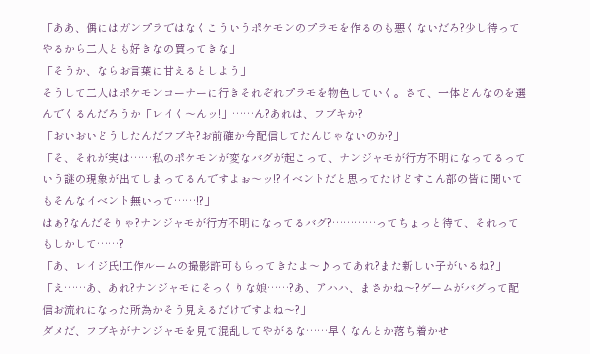「ああ、偶にはガンプラではなくこういうポケモンのプラモを作るのも悪くないだろ?少し待ってやるから二人とも好きなの買ってきな」
「そうか、ならお言葉に甘えるとしよう」
そうして二人はポケモンコーナーに行きそれぞれプラモを物色していく。さて、一体どんなのを選んでくるんだろうか「レイく〜んッ!」……ん?あれは、フブキか?
「おいおいどうしたんだフブキ?お前確か今配信してたんじゃないのか?」
「そ、それが実は……私のポケモンが変なバグが起こって、ナンジャモが行方不明になってるっていう謎の現象が出てしまってるんですよぉ〜ッ!?イベントだと思ってたけどすこん部の皆に聞いてもそんなイベント無いって……!?」
はぁ?なんだそりゃ?ナンジャモが行方不明になってるバグ?…………ってちょっと待て、それってもしかして……?
「あ、レイジ氏!工作ルームの撮影許可もらってきたよ〜♪ってあれ?また新しい子がいるね?」
「え……あ、あれ?ナンジャモにそっくりな娘……?あ、アハハ、まさかね〜?ゲームがバグって配信お流れになった所為かそう見えるだけですよね〜?」
ダメだ、フブキがナンジャモを見て混乱してやがるな……早くなんとか落ち着かせ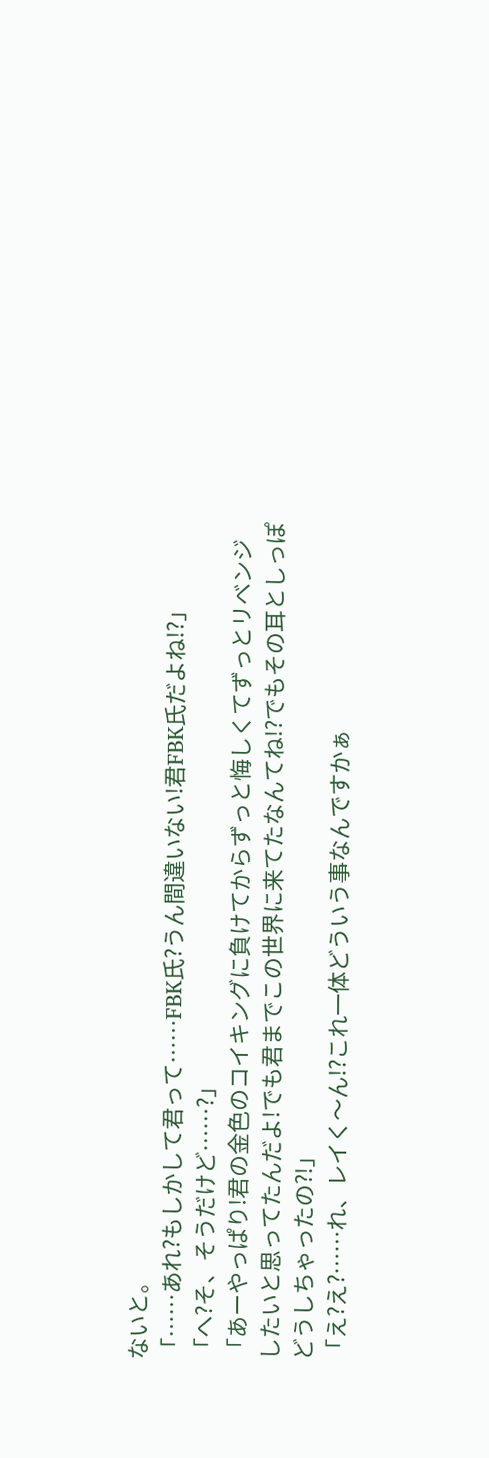ないと。
「……あれ?もしかして君って……FBK氏?うん間違いない!君FBK氏だよね!?」
「へ?そ、そうだけど……?」
「あーやっぱり!君の金色のコイキングに負けてからずっと悔しくてずっとリベンジしたいと思ってたんだよ!でも君までこの世界に来てたなんてね!?でもその耳としっぽどうしちゃったの?!」
「え?え?……れ、レイく〜ん!?これ一体どういう事なんですかぁ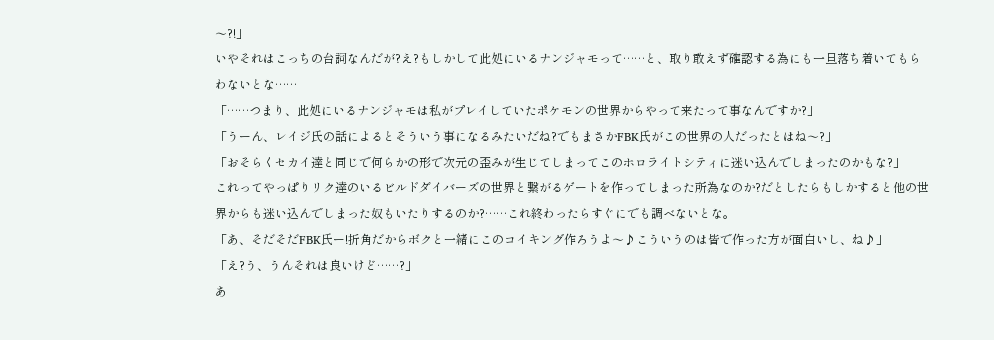〜?!」
いやそれはこっちの台詞なんだが?え?もしかして此処にいるナンジャモって……と、取り敢えず確認する為にも一旦落ち着いてもらわないとな……
「……つまり、此処にいるナンジャモは私がプレイしていたポケモンの世界からやって来たって事なんですか?」
「うーん、レイジ氏の話によるとそういう事になるみたいだね?でもまさかFBK氏がこの世界の人だったとはね〜?」
「おそらくセカイ達と同じで何らかの形で次元の歪みが生じてしまってこのホロライトシティに迷い込んでしまったのかもな?」
これってやっぱりリク達のいるビルドダイバーズの世界と繋がるゲートを作ってしまった所為なのか?だとしたらもしかすると他の世界からも迷い込んでしまった奴もいたりするのか?……これ終わったらすぐにでも調べないとな。
「あ、そだそだFBK氏ー!折角だからボクと一緒にこのコイキング作ろうよ〜♪こういうのは皆で作った方が面白いし、ね♪」
「え?う、うんそれは良いけど……?」
あ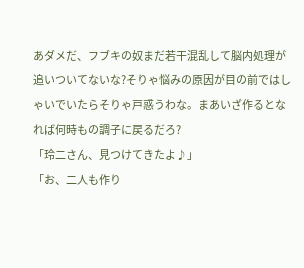あダメだ、フブキの奴まだ若干混乱して脳内処理が追いついてないな?そりゃ悩みの原因が目の前ではしゃいでいたらそりゃ戸惑うわな。まあいざ作るとなれば何時もの調子に戻るだろ?
「玲二さん、見つけてきたよ♪」
「お、二人も作り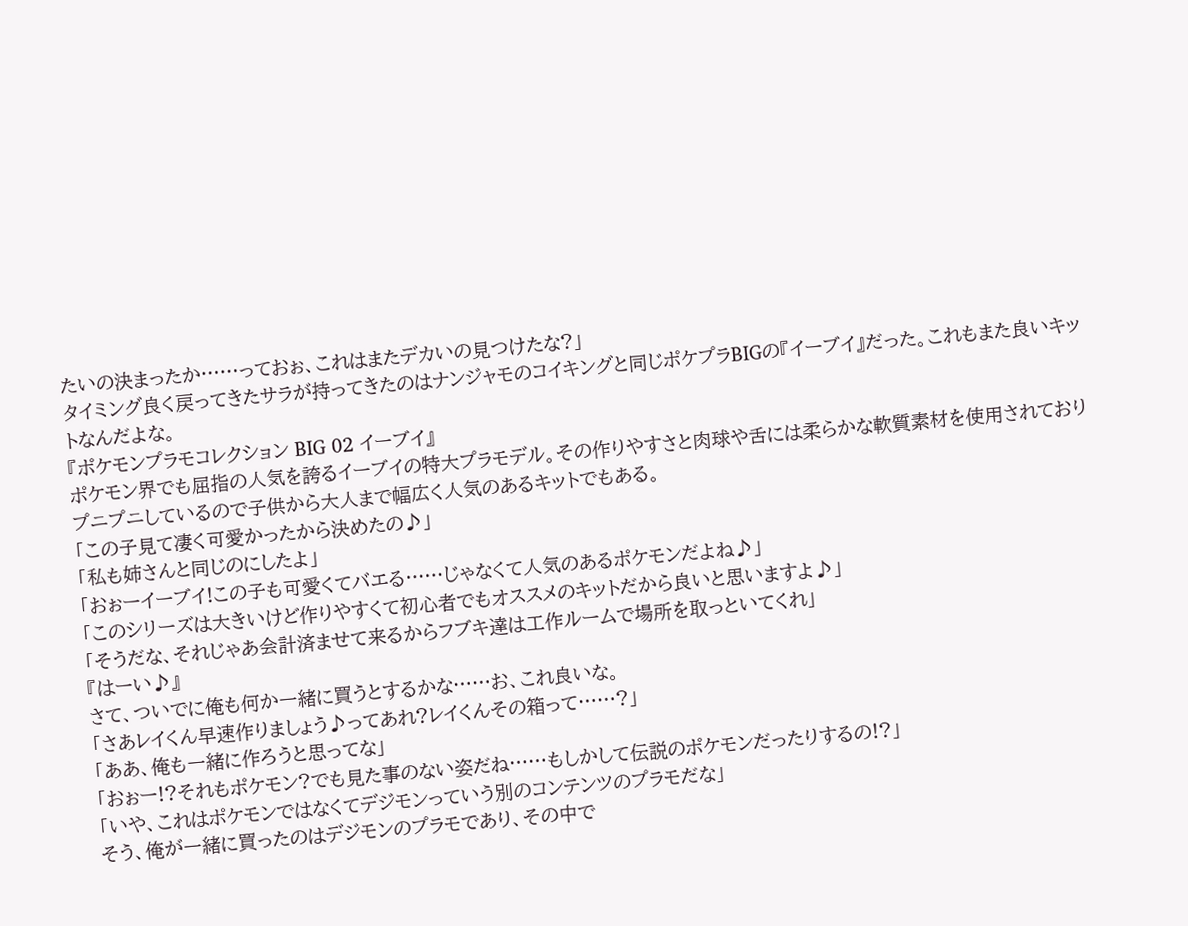たいの決まったか……っておぉ、これはまたデカいの見つけたな?」
タイミング良く戻ってきたサラが持ってきたのはナンジャモのコイキングと同じポケプラBIGの『イーブイ』だった。これもまた良いキットなんだよな。
『ポケモンプラモコレクション BIG 02 イーブイ』
ポケモン界でも屈指の人気を誇るイーブイの特大プラモデル。その作りやすさと肉球や舌には柔らかな軟質素材を使用されておりプニプニしているので子供から大人まで幅広く人気のあるキットでもある。
「この子見て凄く可愛かったから決めたの♪」
「私も姉さんと同じのにしたよ」
「おぉーイーブイ!この子も可愛くてバエる……じゃなくて人気のあるポケモンだよね♪」
「このシリーズは大きいけど作りやすくて初心者でもオススメのキットだから良いと思いますよ♪」
「そうだな、それじゃあ会計済ませて来るからフブキ達は工作ルームで場所を取っといてくれ」
『はーい♪』
さて、ついでに俺も何か一緒に買うとするかな……お、これ良いな。
「さあレイくん早速作りましょう♪ってあれ?レイくんその箱って……?」
「ああ、俺も一緒に作ろうと思ってな」
「おぉー!?それもポケモン?でも見た事のない姿だね……もしかして伝説のポケモンだったりするの!?」
「いや、これはポケモンではなくてデジモンっていう別のコンテンツのプラモだな」
そう、俺が一緒に買ったのはデジモンのプラモであり、その中で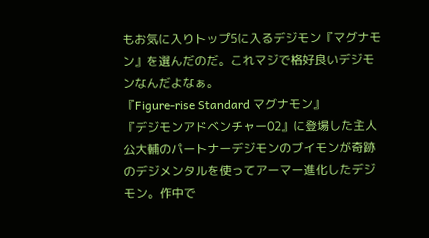もお気に入りトップ5に入るデジモン『マグナモン』を選んだのだ。これマジで格好良いデジモンなんだよなぁ。
『Figure-rise Standard マグナモン』
『デジモンアドベンチャー02』に登場した主人公大輔のパートナーデジモンのブイモンが奇跡のデジメンタルを使ってアーマー進化したデジモン。作中で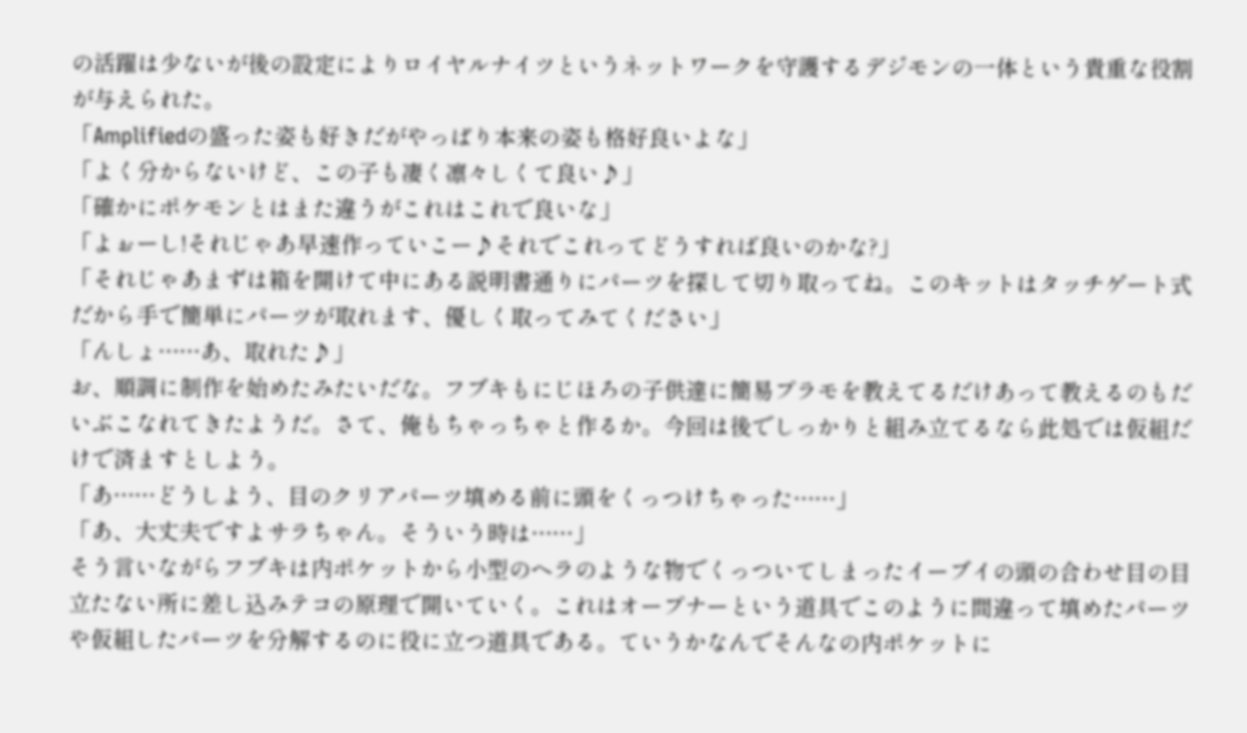の活躍は少ないが後の設定によりロイヤルナイツというネットワークを守護するデジモンの一体という貴重な役割が与えられた。
「Amplifiedの盛った姿も好きだがやっぱり本来の姿も格好良いよな」
「よく分からないけど、この子も凄く凛々しくて良い♪」
「確かにポケモンとはまた違うがこれはこれで良いな」
「よぉーし!それじゃあ早速作っていこー♪それでこれってどうすれば良いのかな?」
「それじゃあまずは箱を開けて中にある説明書通りにパーツを探して切り取ってね。このキットはタッチゲート式だから手で簡単にパーツが取れます、優しく取ってみてください」
「んしょ……あ、取れた♪」
お、順調に制作を始めたみたいだな。フブキもにじほろの子供達に簡易プラモを教えてるだけあって教えるのもだいぶこなれてきたようだ。さて、俺もちゃっちゃと作るか。今回は後でしっかりと組み立てるなら此処では仮組だけで済ますとしよう。
「あ……どうしよう、目のクリアパーツ填める前に頭をくっつけちゃった……」
「あ、大丈夫ですよサラちゃん。そういう時は……」
そう言いながらフブキは内ポケットから小型のヘラのような物でくっついてしまったイーブイの頭の合わせ目の目立たない所に差し込みテコの原理で開いていく。これはオープナーという道具でこのように間違って填めたパーツや仮組したパーツを分解するのに役に立つ道具である。ていうかなんでそんなの内ポケットに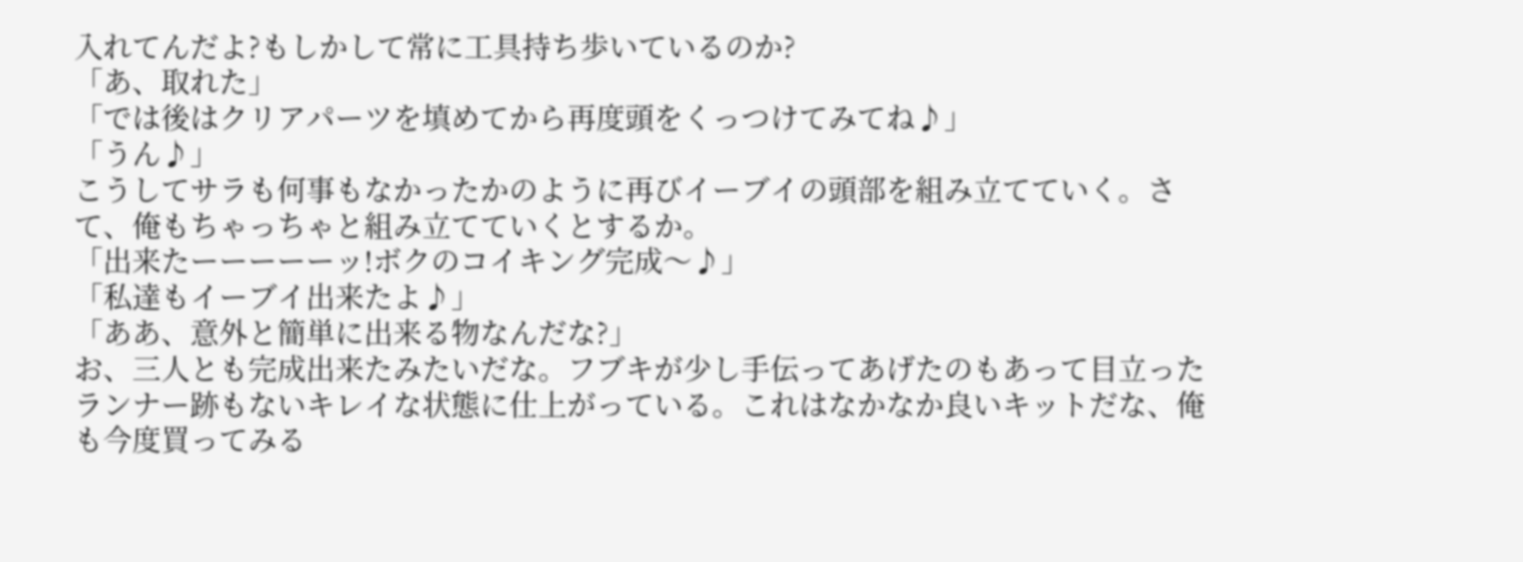入れてんだよ?もしかして常に工具持ち歩いているのか?
「あ、取れた」
「では後はクリアパーツを填めてから再度頭をくっつけてみてね♪」
「うん♪」
こうしてサラも何事もなかったかのように再びイーブイの頭部を組み立てていく。さて、俺もちゃっちゃと組み立てていくとするか。
「出来たーーーーーッ!ボクのコイキング完成〜♪」
「私達もイーブイ出来たよ♪」
「ああ、意外と簡単に出来る物なんだな?」
お、三人とも完成出来たみたいだな。フブキが少し手伝ってあげたのもあって目立ったランナー跡もないキレイな状態に仕上がっている。これはなかなか良いキットだな、俺も今度買ってみる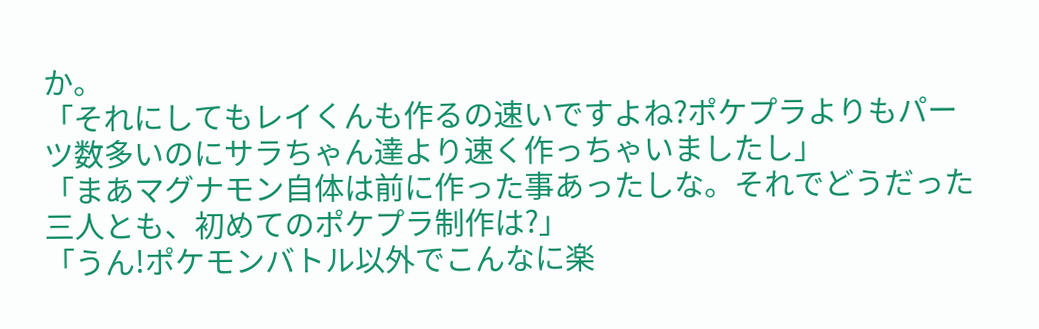か。
「それにしてもレイくんも作るの速いですよね?ポケプラよりもパーツ数多いのにサラちゃん達より速く作っちゃいましたし」
「まあマグナモン自体は前に作った事あったしな。それでどうだった三人とも、初めてのポケプラ制作は?」
「うん!ポケモンバトル以外でこんなに楽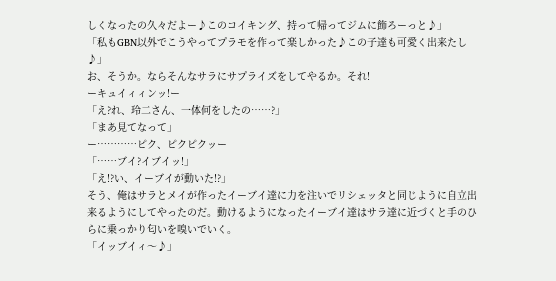しくなったの久々だよー♪このコイキング、持って帰ってジムに飾ろーっと♪」
「私もGBN以外でこうやってプラモを作って楽しかった♪この子達も可愛く出来たし♪」
お、そうか。ならそんなサラにサプライズをしてやるか。それ!
ーキュイィィンッ!ー
「え?れ、玲二さん、一体何をしたの……?」
「まあ見てなって」
ー…………ピク、ピクピクッー
「……ブイ?イブイッ!」
「え!?い、イーブイが動いた!?」
そう、俺はサラとメイが作ったイーブイ達に力を注いでリシェッタと同じように自立出来るようにしてやったのだ。動けるようになったイーブイ達はサラ達に近づくと手のひらに乗っかり匂いを嗅いでいく。
「イッブイィ〜♪」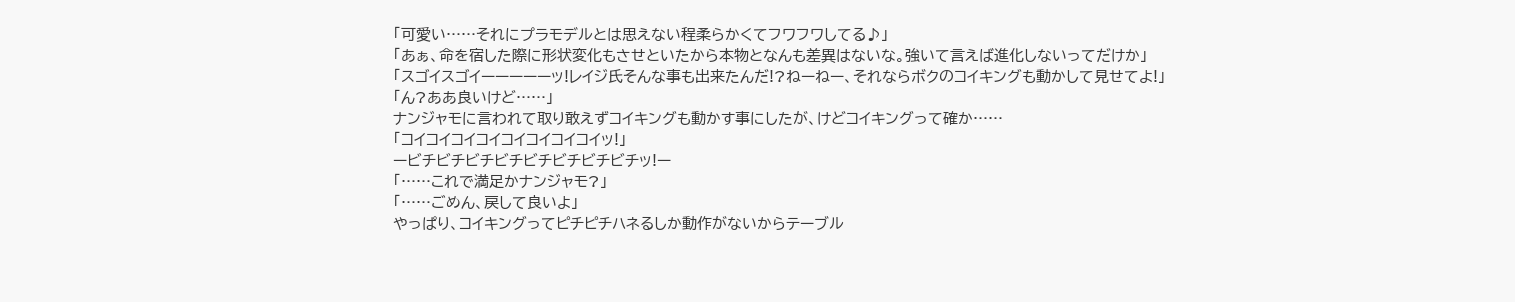「可愛い……それにプラモデルとは思えない程柔らかくてフワフワしてる♪」
「あぁ、命を宿した際に形状変化もさせといたから本物となんも差異はないな。強いて言えば進化しないってだけか」
「スゴイスゴイーーーーーッ!レイジ氏そんな事も出来たんだ!?ねーねー、それならボクのコイキングも動かして見せてよ!」
「ん?ああ良いけど……」
ナンジャモに言われて取り敢えずコイキングも動かす事にしたが、けどコイキングって確か……
「コイコイコイコイコイコイコイコイッ!」
ービチビチビチビチビチビチビチビチッ!ー
「……これで満足かナンジャモ?」
「……ごめん、戻して良いよ」
やっぱり、コイキングってピチピチハネるしか動作がないからテーブル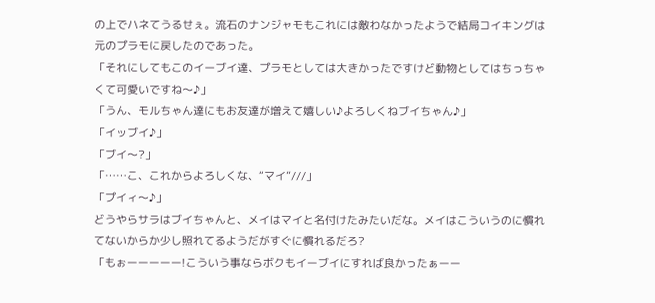の上でハネてうるせぇ。流石のナンジャモもこれには敵わなかったようで結局コイキングは元のプラモに戻したのであった。
「それにしてもこのイーブイ達、プラモとしては大きかったですけど動物としてはちっちゃくて可愛いですね〜♪」
「うん、モルちゃん達にもお友達が増えて嬉しい♪よろしくねブイちゃん♪」
「イッブイ♪」
「ブイ〜?」
「……こ、これからよろしくな、“マイ”///」
「プイィ〜♪」
どうやらサラはブイちゃんと、メイはマイと名付けたみたいだな。メイはこういうのに慣れてないからか少し照れてるようだがすぐに慣れるだろ?
「もぉーーーーー!こういう事ならボクもイーブイにすれば良かったぁーー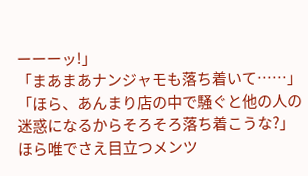ーーーッ!」
「まあまあナンジャモも落ち着いて……」
「ほら、あんまり店の中で騒ぐと他の人の迷惑になるからそろそろ落ち着こうな?」
ほら唯でさえ目立つメンツ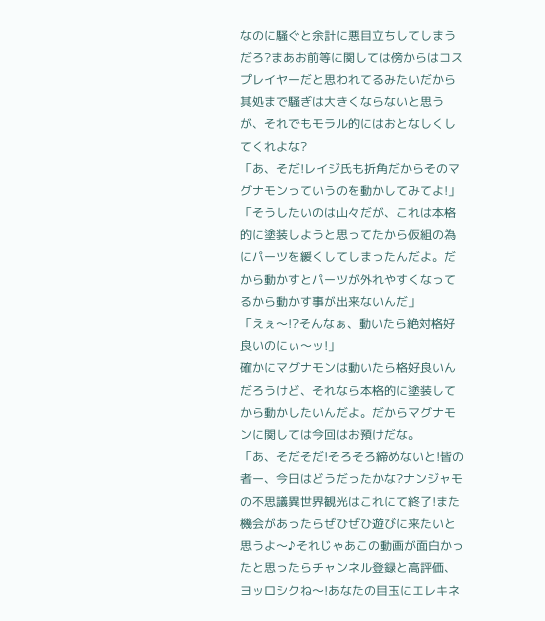なのに騒ぐと余計に悪目立ちしてしまうだろ?まあお前等に関しては傍からはコスプレイヤーだと思われてるみたいだから其処まで騒ぎは大きくならないと思うが、それでもモラル的にはおとなしくしてくれよな?
「あ、そだ!レイジ氏も折角だからそのマグナモンっていうのを動かしてみてよ!」
「そうしたいのは山々だが、これは本格的に塗装しようと思ってたから仮組の為にパーツを緩くしてしまったんだよ。だから動かすとパーツが外れやすくなってるから動かす事が出来ないんだ」
「えぇ〜!?そんなぁ、動いたら絶対格好良いのにぃ〜ッ!」
確かにマグナモンは動いたら格好良いんだろうけど、それなら本格的に塗装してから動かしたいんだよ。だからマグナモンに関しては今回はお預けだな。
「あ、そだそだ!そろそろ締めないと!皆の者ー、今日はどうだったかな?ナンジャモの不思議異世界観光はこれにて終了!また機会があったらぜひぜひ遊びに来たいと思うよ〜♪それじゃあこの動画が面白かったと思ったらチャンネル登録と高評価、ヨッロシクね〜!あなたの目玉にエレキネ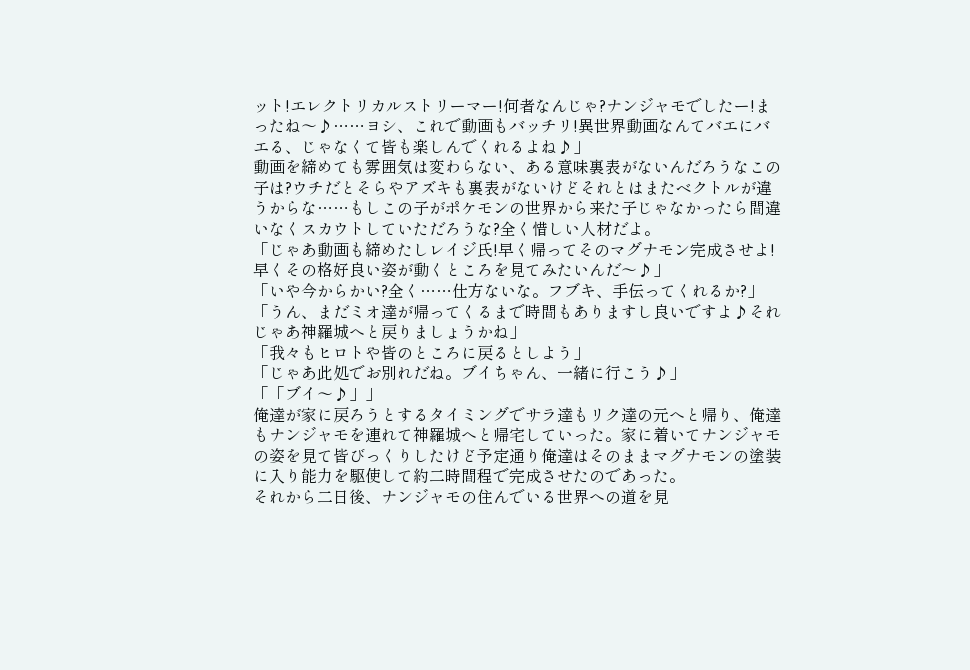ット!エレクトリカルストリーマー!何者なんじゃ?ナンジャモでしたー!まったね〜♪……ヨシ、これで動画もバッチリ!異世界動画なんてバエにバエる、じゃなくて皆も楽しんでくれるよね♪」
動画を締めても雰囲気は変わらない、ある意味裏表がないんだろうなこの子は?ウチだとそらやアズキも裏表がないけどそれとはまたベクトルが違うからな……もしこの子がポケモンの世界から来た子じゃなかったら間違いなくスカウトしていただろうな?全く惜しい人材だよ。
「じゃあ動画も締めたしレイジ氏!早く帰ってそのマグナモン完成させよ!早くその格好良い姿が動くところを見てみたいんだ〜♪」
「いや今からかい?全く……仕方ないな。フブキ、手伝ってくれるか?」
「うん、まだミオ達が帰ってくるまで時間もありますし良いですよ♪それじゃあ神羅城へと戻りましょうかね」
「我々もヒロトや皆のところに戻るとしよう」
「じゃあ此処でお別れだね。ブイちゃん、一緒に行こう♪」
「「ブイ〜♪」」
俺達が家に戻ろうとするタイミングでサラ達もリク達の元へと帰り、俺達もナンジャモを連れて神羅城へと帰宅していった。家に着いてナンジャモの姿を見て皆びっくりしたけど予定通り俺達はそのままマグナモンの塗装に入り能力を駆使して約二時間程で完成させたのであった。
それから二日後、ナンジャモの住んでいる世界への道を見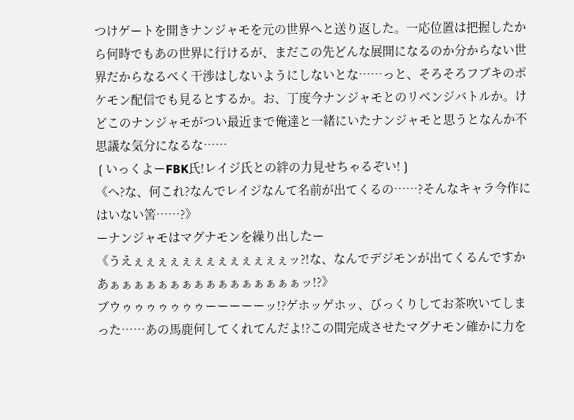つけゲートを開きナンジャモを元の世界へと送り返した。一応位置は把握したから何時でもあの世界に行けるが、まだこの先どんな展開になるのか分からない世界だからなるべく干渉はしないようにしないとな……っと、そろそろフブキのポケモン配信でも見るとするか。お、丁度今ナンジャモとのリベンジバトルか。けどこのナンジャモがつい最近まで俺達と一緒にいたナンジャモと思うとなんか不思議な気分になるな……
❲いっくよーFBK氏!レイジ氏との絆の力見せちゃるぞい!❳
《へ?な、何これ?なんでレイジなんて名前が出てくるの……?そんなキャラ今作にはいない筈……?》
ーナンジャモはマグナモンを繰り出したー
《うえぇぇぇぇぇぇぇぇぇぇぇぇぇッ?!な、なんでデジモンが出てくるんですかあぁぁぁぁぁぁぁぁぁぁぁぁぁぁぁぁッ!?》
ブウゥゥゥゥゥゥゥーーーーーッ!?ゲホッゲホッ、びっくりしてお茶吹いてしまった……あの馬鹿何してくれてんだよ!?この間完成させたマグナモン確かに力を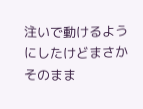注いで動けるようにしたけどまさかそのまま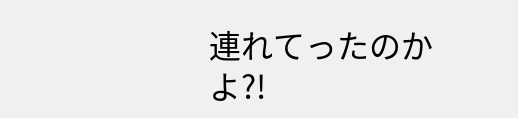連れてったのかよ?!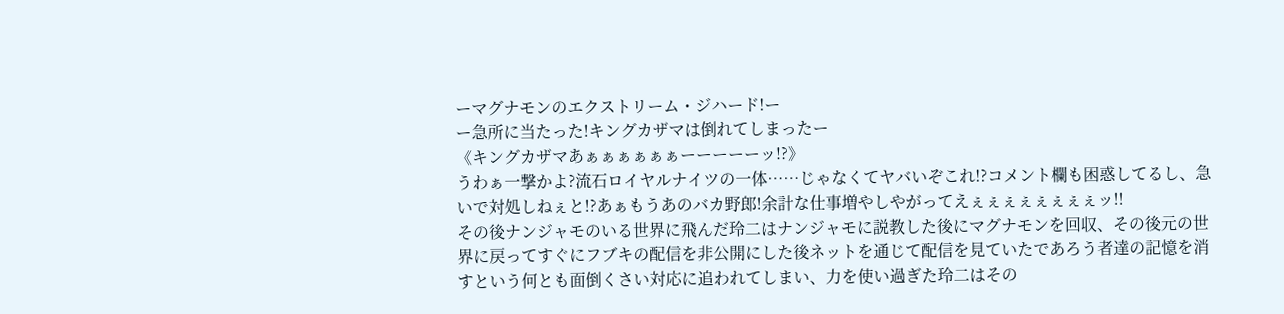ーマグナモンのエクストリーム・ジハード!ー
ー急所に当たった!キングカザマは倒れてしまったー
《キングカザマあぁぁぁぁぁぁーーーーーッ!?》
うわぁ一撃かよ?流石ロイヤルナイツの一体……じゃなくてヤバいぞこれ!?コメント欄も困惑してるし、急いで対処しねぇと!?あぁもうあのバカ野郎!余計な仕事増やしやがってえぇぇぇぇぇぇぇぇッ!!
その後ナンジャモのいる世界に飛んだ玲二はナンジャモに説教した後にマグナモンを回収、その後元の世界に戻ってすぐにフブキの配信を非公開にした後ネットを通じて配信を見ていたであろう者達の記憶を消すという何とも面倒くさい対応に追われてしまい、力を使い過ぎた玲二はその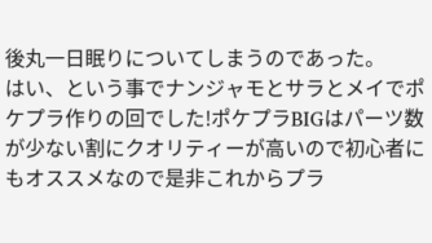後丸一日眠りについてしまうのであった。
はい、という事でナンジャモとサラとメイでポケプラ作りの回でした!ポケプラBIGはパーツ数が少ない割にクオリティーが高いので初心者にもオススメなので是非これからプラ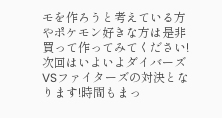モを作ろうと考えている方やポケモン好きな方は是非買って作ってみてください!
次回はいよいよダイバーズVSファイターズの対決となります!時間もまっ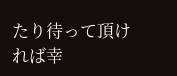たり待って頂ければ幸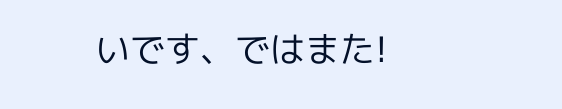いです、ではまた!